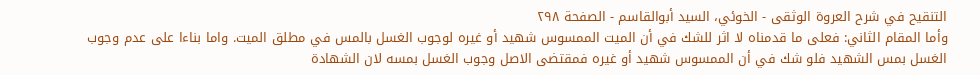التنقيح في شرح العروة الوثقى - الخوئي، السيد أبوالقاسم - الصفحة ٢٩٨
وأما المقام الثاني: فعلى ما قدمناه لا اثر للشك في أن الميت الممسوس شهيد أو غيره لوجوب الغسل بالمس في مطلق الميت. واما بناءا على عدم وجوب الغسل بمس الشهيد فلو شك في أن الممسوس شهيد أو غيره فمقتضى الاصل وجوب الغسل بمسه لان الشهادة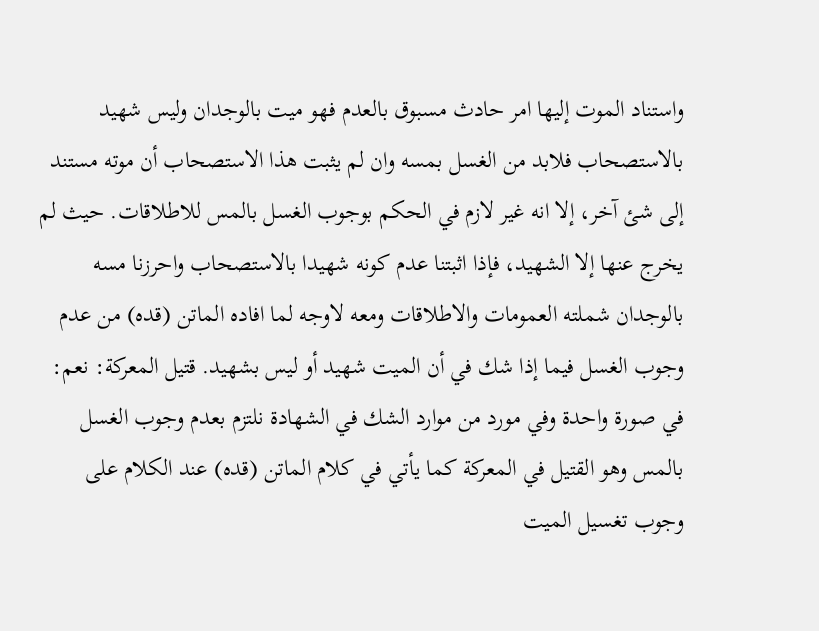واستناد الموت إليها امر حادث مسبوق بالعدم فهو ميت بالوجدان وليس شهيد بالاستصحاب فلابد من الغسل بمسه وان لم يثبت هذا الاستصحاب أن موته مستند إلى شئ آخر، إلا انه غير لازم في الحكم بوجوب الغسل بالمس للاطلاقات. حيث لم يخرج عنها إلا الشهيد، فإذا اثبتنا عدم كونه شهيدا بالاستصحاب واحرزنا مسه بالوجدان شملته العمومات والاطلاقات ومعه لاوجه لما افاده الماتن (قده) من عدم وجوب الغسل فيما إذا شك في أن الميت شهيد أو ليس بشهيد. قتيل المعركة: نعم: في صورة واحدة وفي مورد من موارد الشك في الشهادة نلتزم بعدم وجوب الغسل بالمس وهو القتيل في المعركة كما يأتي في كلام الماتن (قده) عند الكلام على وجوب تغسيل الميت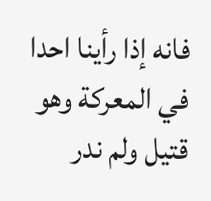فانه إذا رأينا احدا في المعركة وهو قتيل ولم ندر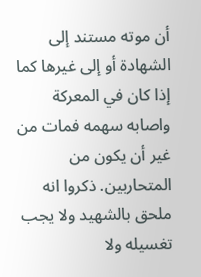أن موته مستند إلى الشهادة أو إلى غيرها كما إذا كان في المعركة واصابه سهمه فمات من غير أن يكون من المتحاربين. ذكروا انه ملحق بالشهيد ولا يجب تغسيله ولا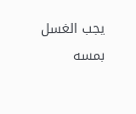يجب الغسل بمسه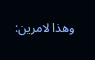وهذا لامرين: